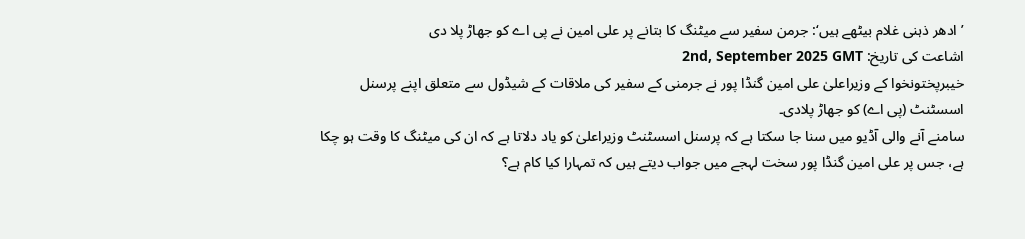’ادھر ذہنی غلام بیٹھے ہیں‘: جرمن سفیر سے میٹنگ کا بتانے پر علی امین نے پی اے کو جھاڑ پلا دی
اشاعت کی تاریخ: 2nd, September 2025 GMT
خیبرپختونخوا کے وزیراعلیٰ علی امین گنڈا پور نے جرمنی کے سفیر کی ملاقات کے شیڈول سے متعلق اپنے پرسنل اسسٹنٹ (پی اے) کو جھاڑ پلادی۔
سامنے آنے والی آڈیو میں سنا جا سکتا ہے کہ پرسنل اسسٹنٹ وزیراعلیٰ کو یاد دلاتا ہے کہ ان کی میٹنگ کا وقت ہو چکا ہے، جس پر علی امین گنڈا پور سخت لہجے میں جواب دیتے ہیں کہ تمہارا کیا کام ہے؟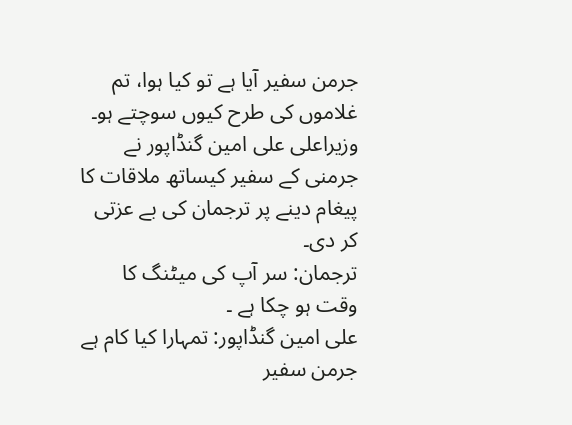جرمن سفیر آیا ہے تو کیا ہوا، تم غلاموں کی طرح کیوں سوچتے ہو۔
وزیراعلی علی امین گنڈاپور نے جرمنی کے سفیر کیساتھ ملاقات کا پیغام دینے پر ترجمان کی بے عزتی کر دی۔
ترجمان: سر آپ کی میٹنگ کا وقت ہو چکا ہے ۔
علی امین گنڈاپور: تمہارا کیا کام ہے جرمن سفیر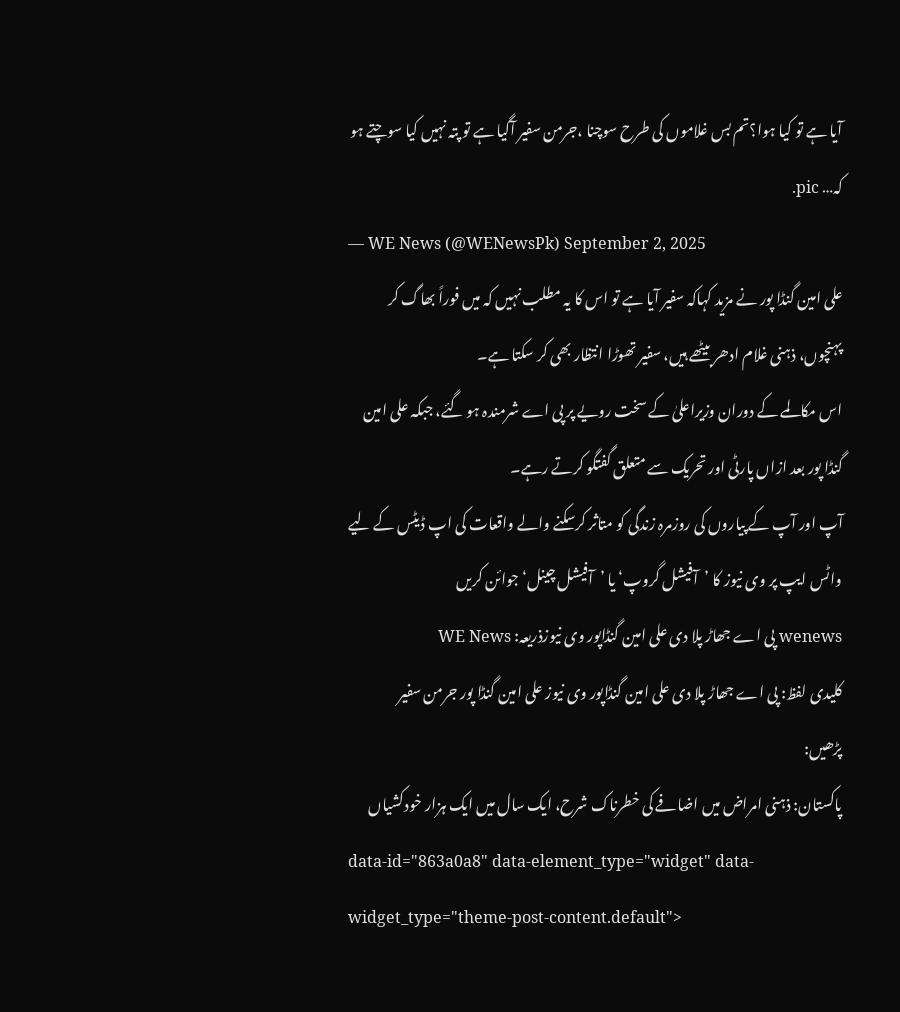آیا ہے تو کیا ہوا؟تم بس غلاموں کی طرح سوچنا ،جرمن سفیر آگیا ہے تو پتہ نہیں کیا سوچتے ہو کہ… pic.
— WE News (@WENewsPk) September 2, 2025
علی امین گنڈا پور نے مزید کہاکہ سفیر آیا ہے تو اس کا یہ مطلب نہیں کہ میں فوراً بھاگ کر پہنچوں، ذہنی غلام ادھر بیٹھے ہیں، سفیر تھوڑا انتظار بھی کر سکتا ہے۔
اس مکالمے کے دوران وزیراعلیٰ کے سخت رویے پر پی اے شرمندہ ہو گئے، جبکہ علی امین گنڈا پور بعد ازاں پارٹی اور تحریک سے متعلق گفتگو کرتے رہے۔
آپ اور آپ کے پیاروں کی روزمرہ زندگی کو متاثر کرسکنے والے واقعات کی اپ ڈیٹس کے لیے واٹس ایپ پر وی نیوز کا ’آفیشل گروپ‘ یا ’آفیشل چینل‘ جوائن کریں
wenews پی اے جھاڑ پلا دی علی امین گنڈاپور وی نیوزذریعہ: WE News
کلیدی لفظ: پی اے جھاڑ پلا دی علی امین گنڈاپور وی نیوز علی امین گنڈا پور جرمن سفیر
پڑھیں:
پاکستان: ذہنی امراض میں اضافے کی خطرناک شرح، ایک سال میں ایک ہزار خودکشیاں
data-id="863a0a8" data-element_type="widget" data-widget_type="theme-post-content.default">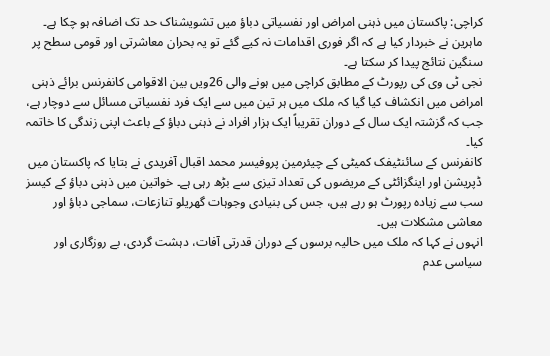کراچی: پاکستان میں ذہنی امراض اور نفسیاتی دباؤ میں تشویشناک حد تک اضافہ ہو چکا ہے۔ ماہرین نے خبردار کیا ہے کہ اگر فوری اقدامات نہ کیے گئے تو یہ بحران معاشرتی اور قومی سطح پر سنگین نتائج پیدا کر سکتا ہے۔
نجی ٹی وی کی رپورٹ کے مطابق کراچی میں ہونے والی 26ویں بین الاقوامی کانفرنس برائے ذہنی امراض میں انکشاف کیا گیا کہ ملک میں ہر تین میں سے ایک فرد نفسیاتی مسائل سے دوچار ہے، جب کہ گزشتہ ایک سال کے دوران تقریباً ایک ہزار افراد نے ذہنی دباؤ کے باعث اپنی زندگی کا خاتمہ کیا۔
کانفرنس کے سائنٹیفک کمیٹی کے چیئرمین پروفیسر محمد اقبال آفریدی نے بتایا کہ پاکستان میں ڈپریشن اور اینگزائٹی کے مریضوں کی تعداد تیزی سے بڑھ رہی ہے۔ خواتین میں ذہنی دباؤ کے کیسز سب سے زیادہ رپورٹ ہو رہے ہیں، جس کی بنیادی وجوہات گھریلو تنازعات، سماجی دباؤ اور معاشی مشکلات ہیں۔
انہوں نے کہا کہ ملک میں حالیہ برسوں کے دوران قدرتی آفات، دہشت گردی، بے روزگاری اور سیاسی عدم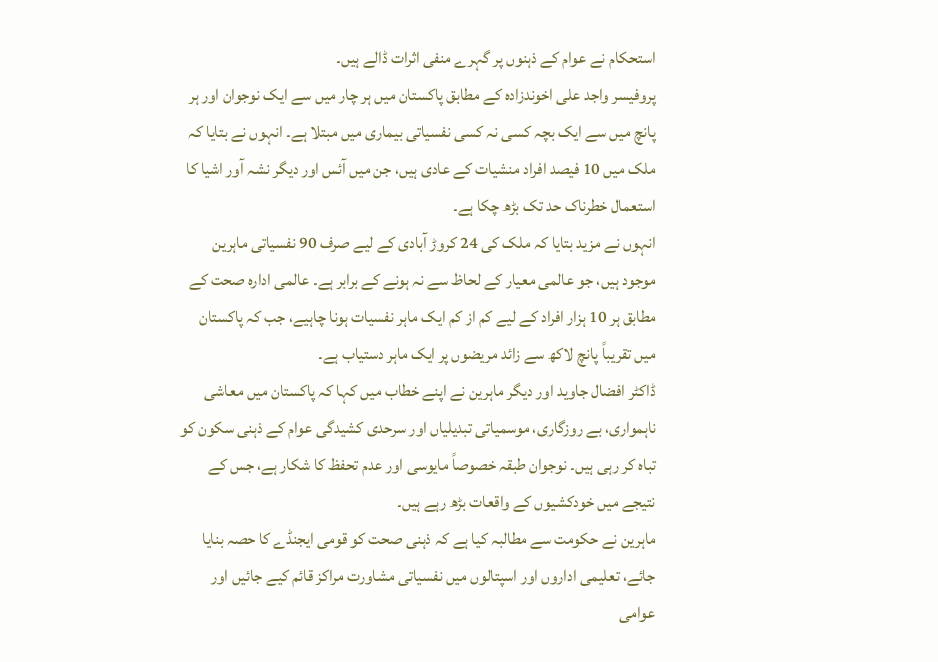استحکام نے عوام کے ذہنوں پر گہرے منفی اثرات ڈالے ہیں۔
پروفیسر واجد علی اخوندزادہ کے مطابق پاکستان میں ہر چار میں سے ایک نوجوان اور ہر پانچ میں سے ایک بچہ کسی نہ کسی نفسیاتی بیماری میں مبتلا ہے۔ انہوں نے بتایا کہ ملک میں 10 فیصد افراد منشیات کے عادی ہیں، جن میں آئس اور دیگر نشہ آور اشیا کا استعمال خطرناک حد تک بڑھ چکا ہے۔
انہوں نے مزید بتایا کہ ملک کی 24 کروڑ آبادی کے لیے صرف 90 نفسیاتی ماہرین موجود ہیں، جو عالمی معیار کے لحاظ سے نہ ہونے کے برابر ہے۔ عالمی ادارہ صحت کے مطابق ہر 10 ہزار افراد کے لیے کم از کم ایک ماہر نفسیات ہونا چاہیے، جب کہ پاکستان میں تقریباً پانچ لاکھ سے زائد مریضوں پر ایک ماہر دستیاب ہے۔
ڈاکٹر افضال جاوید اور دیگر ماہرین نے اپنے خطاب میں کہا کہ پاکستان میں معاشی ناہمواری، بے روزگاری، موسمیاتی تبدیلیاں اور سرحدی کشیدگی عوام کے ذہنی سکون کو تباہ کر رہی ہیں۔ نوجوان طبقہ خصوصاً مایوسی اور عدم تحفظ کا شکار ہے، جس کے نتیجے میں خودکشیوں کے واقعات بڑھ رہے ہیں۔
ماہرین نے حکومت سے مطالبہ کیا ہے کہ ذہنی صحت کو قومی ایجنڈے کا حصہ بنایا جائے، تعلیمی اداروں اور اسپتالوں میں نفسیاتی مشاورت مراکز قائم کیے جائیں اور عوامی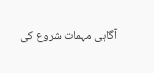آگاہی مہمات شروع کی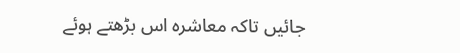جائیں تاکہ معاشرہ اس بڑھتے ہوئے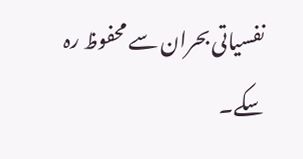نفسیاتی بحران سے محفوظ رہ سکے۔